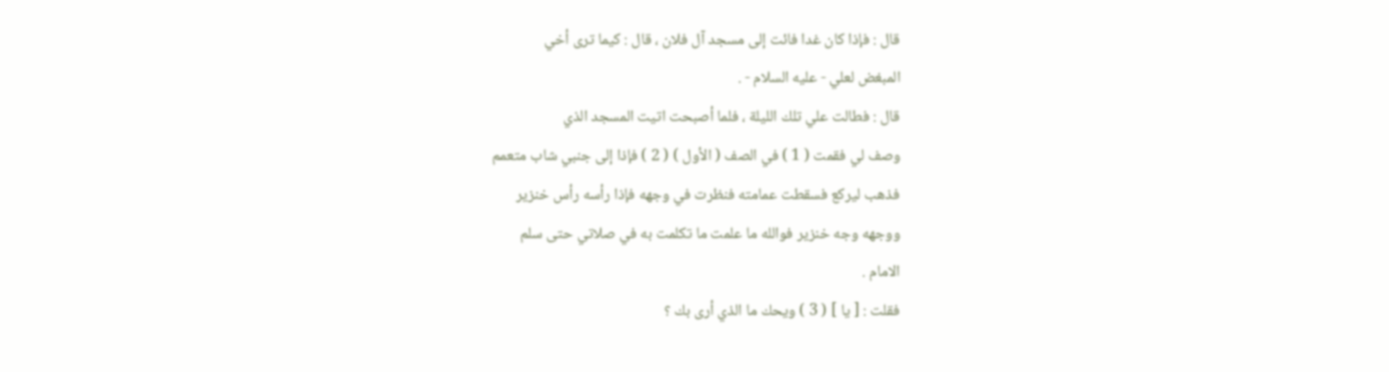قال : فإذا كان غدا فائت إلى مسجد آل فلان ، قال : كيما ترى أخي
المبغض لعلي - عليه السلام - .
قال : فطالت علي تلك الليلة ، فلما أصبحت اتيت المسجد الذي
وصف لي فقمت ( 1 ) في الصف ( الأول ) ( 2 ) فإذا إلى جنبي شاب متعمم
فذهب ليركع فسقطت عمامته فنظرت في وجهه فإذا رأسه رأس خنزير
ووجهه وجه خنزير فوالله ما علمت ما تكلمت به في صلاتي حتى سلم
الامام .
فقلت : [ يا ] ( 3 ) ويحك ما الذي أرى بك ؟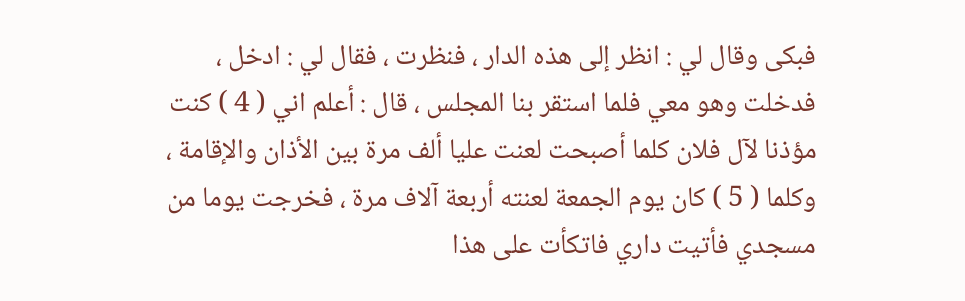فبكى وقال لي : انظر إلى هذه الدار ، فنظرت ، فقال لي : ادخل ،
فدخلت وهو معي فلما استقر بنا المجلس ، قال : أعلم اني ( 4 ) كنت
مؤذنا لآل فلان كلما أصبحت لعنت عليا ألف مرة بين الأذان والإقامة ،
وكلما ( 5 ) كان يوم الجمعة لعنته أربعة آلاف مرة ، فخرجت يوما من
مسجدي فأتيت داري فاتكأت على هذا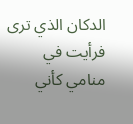الدكان الذي ترى فرأيت في
منامي كأني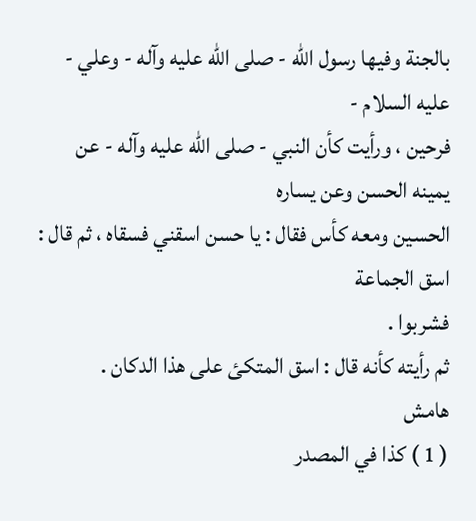بالجنة وفيها رسول الله - صلى الله عليه وآله - وعلي - عليه السلام -
فرحين ، ورأيت كأن النبي - صلى الله عليه وآله - عن يمينه الحسن وعن يساره
الحسين ومعه كأس فقال : يا حسن اسقني فسقاه ، ثم قال : اسق الجماعة
فشربوا .
ثم رأيته كأنه قال : اسق المتكئ على هذا الدكان .
هامش
( 1 ) كذا في المصدر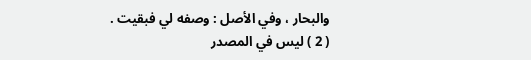والبحار ، وفي الأصل : وصفه لي فبقيت .
( 2 ) ليس في المصدر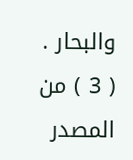والبحار .
( 3 ) من المصدر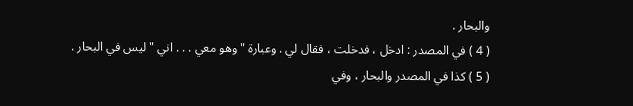والبحار .
( 4 ) في المصدر : ادخل ، فدخلت ، فقال لي . وعبارة " وهو معي . . . اني " ليس في البحار .
( 5 ) كذا في المصدر والبحار ، وفي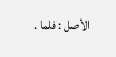الأصل : فلما .